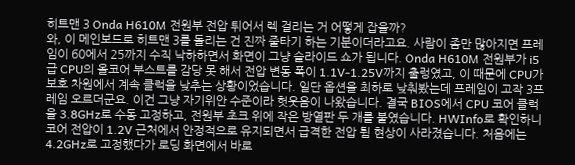히트맨 3 Onda H610M 전원부 전압 튀어서 렉 걸리는 거 어떻게 잡을까?
와, 이 메인보드로 히트맨 3를 돌리는 건 진짜 줄타기 하는 기분이더라고요. 사람이 좀만 많아지면 프레임이 60에서 25까지 수직 낙하하면서 화면이 그냥 슬라이드 쇼가 됩니다. Onda H610M 전원부가 i5급 CPU의 올코어 부스트를 감당 못 해서 전압 변동 폭이 1.1V-1.25V까지 출렁였고, 이 때문에 CPU가 보호 차원에서 계속 클럭을 낮추는 상황이었습니다. 일단 옵션을 최하로 낮춰봤는데 프레임이 고작 3프레임 오르더군요. 이건 그냥 자기위안 수준이라 헛웃음이 나왔습니다. 결국 BIOS에서 CPU 코어 클럭을 3.8GHz로 수동 고정하고, 전원부 초크 위에 작은 방열판 두 개를 붙였습니다. HWInfo로 확인하니 코어 전압이 1.2V 근처에서 안정적으로 유지되면서 급격한 전압 튐 현상이 사라졌습니다. 처음에는 4.2GHz로 고정했다가 로딩 화면에서 바로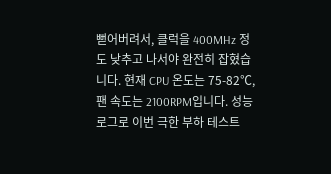뻗어버려서, 클럭을 400MHz 정도 낮추고 나서야 완전히 잡혔습니다. 현재 CPU 온도는 75-82℃, 팬 속도는 2100RPM입니다. 성능 로그로 이번 극한 부하 테스트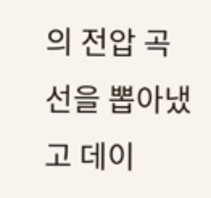의 전압 곡선을 뽑아냈고 데이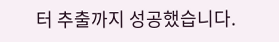터 추출까지 성공했습니다.